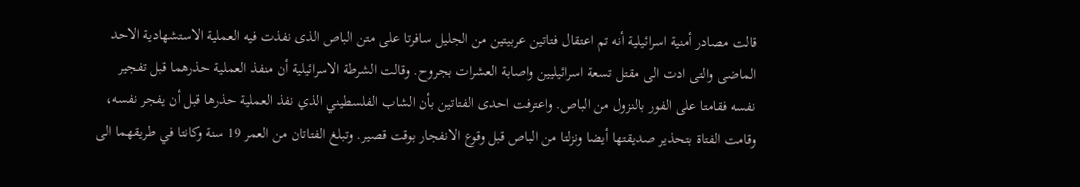قالت مصادر أمنية اسرائيلية أنه تم اعتقال فتاتين عربيتين من الجليل سافرتا على متن الباص الذى نفذت فيه العملية الاستشهادية الاحد الماضى والتى ادت الى مقتل تسعة اسرائيليين واصابة العشرات بجروح. وقالت الشرطة الاسرائيلية أن منفذ العملية حذرهما قبل تفجير نفسه فقامتا على الفور بالنزول من الباص. واعترفت احدى الفتاتين بأن الشاب الفلسطيني الذي نفذ العملية حذرها قبل أن يفجر نفسه، وقامت الفتاة بتحذير صديقتها أيضا ونزلتا من الباص قبل وقوع الانفجار بوقت قصير. وتبلغ الفتاتان من العمر 19 سنة وكانتا في طريقهما الى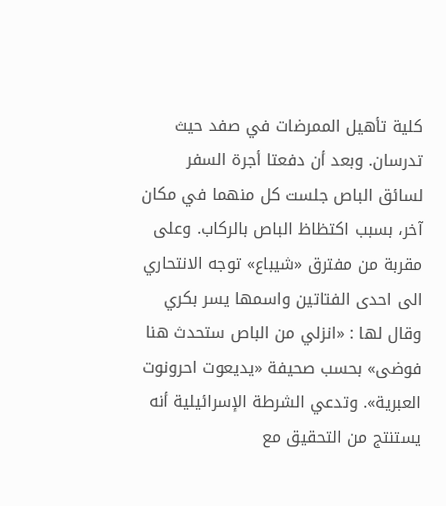كلية تأهيل الممرضات في صفد حيث تدرسان. وبعد أن دفعتا أجرة السفر لسائق الباص جلست كل منهما في مكان آخر، بسبب اكتظاظ الباص بالركاب. وعلى مقربة من مفترق «شيباع» توجه الانتحاري الى احدى الفتاتين واسمها يسر بكري وقال لها : «انزلي من الباص ستحدث هنا فوضى» بحسب صحيفة «يديعوت احرونوت العبرية». وتدعي الشرطة الإسرائيلية أنه يستنتج من التحقيق مع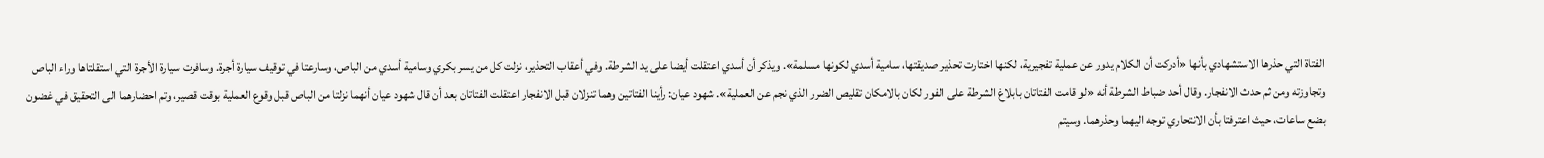الفتاة التي حذرها الاستشهادي بأنها «أدركت أن الكلام يدور عن عملية تفجيرية، لكنها اختارت تحذير صديقتها، سامية أسدي لكونها مسلمة». ويذكر أن أسدي اعتقلت أيضا على يد الشرطة. وفي أعقاب التحذير، نزلت كل من يسر بكري وسامية أسدي من الباص، وسارعتا في توقيف سيارة أجرة. وسافرت سيارة الأجرة التي استقلتاها وراء الباص وتجاوزته ومن ثم حدث الانفجار. وقال أحد ضباط الشرطة أنه «لو قامت الفتاتان بابلاغ الشرطة على الفور لكان بالامكان تقليص الضرر الذي نجم عن العملية». شهود عيان: رأينا الفتاتين وهما تنزلان قبل الانفجار اعتقلت الفتاتان بعد أن قال شهود عيان أنهما نزلتا من الباص قبل وقوع العملية بوقت قصير، وتم احضارهما الى التحقيق في غضون بضع ساعات، حيث اعترفتا بأن الانتحاري توجه اليهما وحذرهما. وسيتم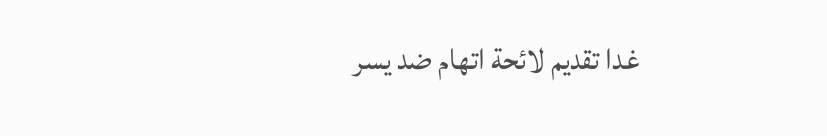غدا تقديم لائحة اتهام ضد يسر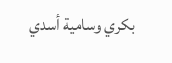بكري وسامية أسدي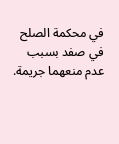في محكمة الصلح في صفد بسبب عدم منعهما جريمة.